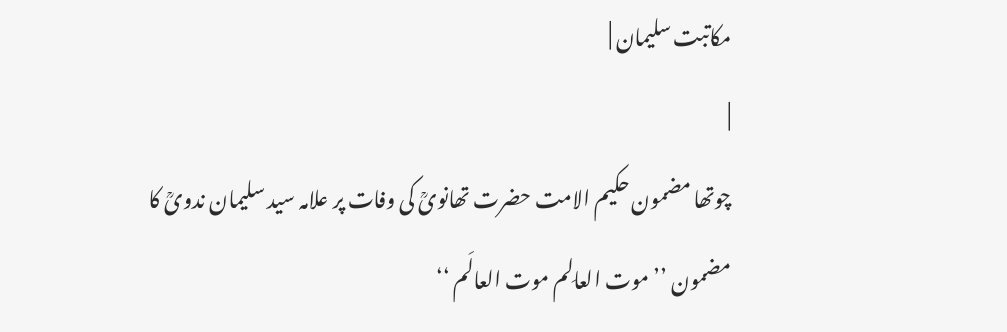مکاتبت سلیمان |
|
چوتھا مضمون حکیم الامت حضرت تھانویؒ کی وفات پر علامہ سید سلیمان ندویؒ کا مضمون ’’موت العالِم موت العالَم ‘‘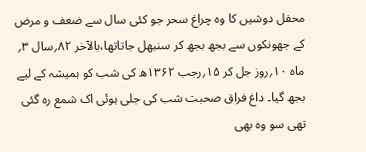محفل دوشیں کا وہ چراغ سحر جو کئی سال سے ضعف و مرض کے جھونکوں سے بجھ بجھ کر سنبھل جاتاتھا،بالآخر ۸۲؍سال ۳؍ ماہ ۱۰؍روز جل کر ۱۵؍رجب ۱۳۶۲ھ کی شب کو ہمیشہ کے لیے بجھ گیا۔ داغ فراق صحبت شب کی جلی ہوئی اک شمع رہ گئی تھی سو وہ بھی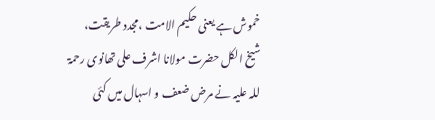خموش ہے یعنی حکیم الامت ،مجدد طریقت، شیخ الکل حضرت مولانا اشرف علی تھانوی رحمۃ للہ علیہ نے مرض ضعف و اسہال میں کئی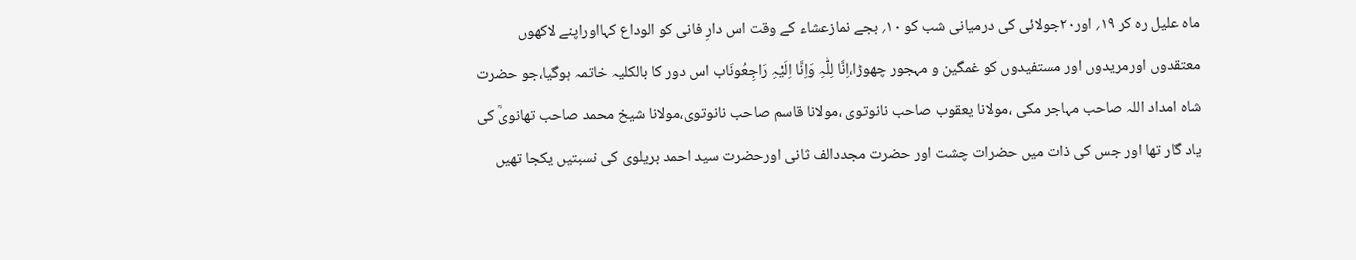ماہ علیل رہ کر ۱۹؍ اور۲۰جولائی کی درمیانی شب کو ۱۰؍ بجے نمازعشاء کے وقت اس دارِ فانی کو الوداع کہااوراپنے لاکھوں معتقدوں اورمریدوں اور مستفیدوں کو غمگین و مہجور چھوڑا،اِنَّا لِلّٰہِ وَاِنَّا اِلَیْہِ رَاجِعُونَاب اس دور کا بالکلیہ خاتمہ ہوگیا،جو حضرت شاہ امداد اللہ صاحب مہاجر مکی ،مولانا یعقوب صاحب نانوتوی ،مولانا قاسم صاحب نانوتوی،مولانا شیخ محمد صاحب تھانویؒ کی یاد گار تھا اور جس کی ذات میں حضرات چشت اور حضرت مجددالف ثانی اورحضرت سید احمد بریلوی کی نسبتیں یکجا تھیں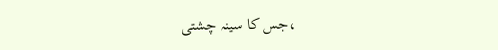،جس کا سینہ چشتی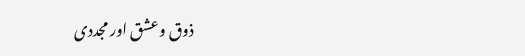ذوق وعشق اور مجددی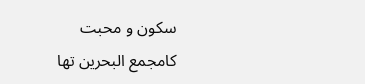سکون و محبت کامجمع البحرین تھا